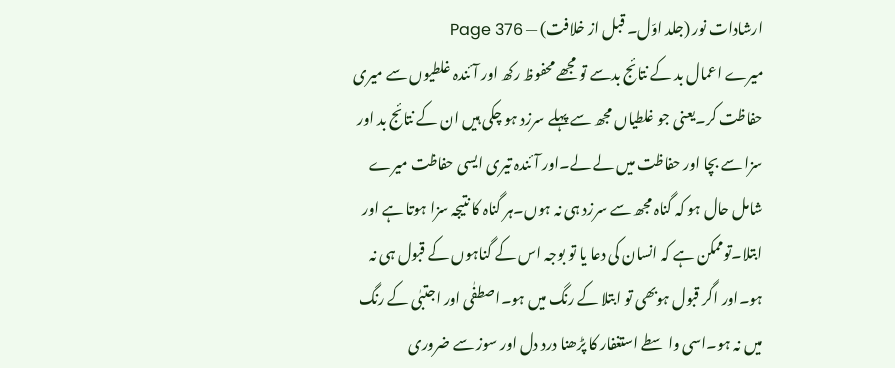ارشادات نور (جلد اوّل۔ قبل از خلافت) — Page 376
میرے اعمال بد کے نتائج بدسے تو مجھے محفوظ رکھ اور آئندہ غلطیوں سے میری حفاظت کر۔یعنی جو غلطیاں مجھ سے پہلے سرزد ہو چکی ہیں ان کے نتائج بد اور سزا سے بچا اور حفاظت میں لے لے۔اور آئندہ تیری ایسی حفاظت میرے شامل حال ہو کہ گناہ مجھ سے سرزد ہی نہ ہوں۔ہر گناہ کا نتیجہ سزا ہوتا ہے اور ابتلا۔توممکن ہے کہ انسان کی دعا یا تو بوجہ اس کے گناہوں کے قبول ہی نہ ہو۔اور اگر قبول ہوبھی تو ابتلا کے رنگ میں ہو۔اصطفٰی اور اجتبٰی کے رنگ میں نہ ہو۔اسی واسطے استغفار کا پڑھنا درد دل اور سوز سے ضروری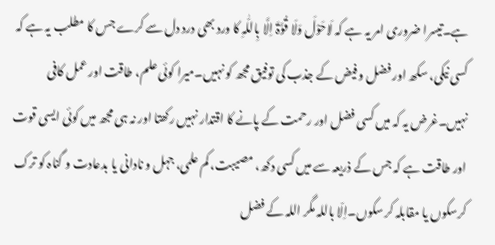ہے۔تیسرا ضروری امر یہ ہے کہ لَاحَوْلَ وَلَا قُوَّۃَ اِلَّا بِاللّٰہِ کا ورد بھی درد دل سے کرے جس کا مطلب یہ ہے کہ کسی نیکی، سکھ اور فضل و فیض کے جذب کی توفیق مجھ کو نہیں۔میرا کوئی علم، طاقت اور عمل کافی نہیں۔غرض یہ کہ میں کسی فضل اور رحمت کے پانے کا اقتدار نہیں رکھتا اور نہ ہی مجھ میں کوئی ایسی قوت اور طاقت ہے کہ جس کے ذریعہ سے میں کسی دکھ، مصیبت، کم علمی، جہل و نادانی یا بدعادت و گناہ کو ترک کرسکوں یا مقابلہ کر سکوں۔اِلّا باللہ مگر اللہ کے فضل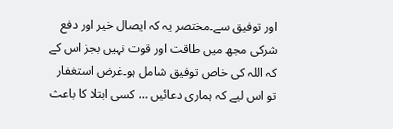اور توفیق سے۔مختصر یہ کہ ایصال خیر اور دفع شرکی مجھ میں طاقت اور قوت نہیں بجز اس کے کہ اللہ کی خاص توفیق شامل ہو۔غرض استغفار تو اس لیے کہ ہماری دعائیں … کسی ابتلا کا باعث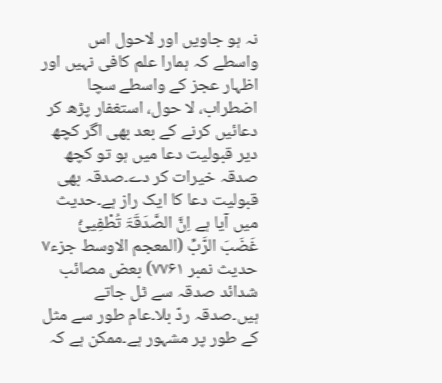نہ ہو جاویں اور لاحول اس واسطے کہ ہمارا علم کافی نہیں اور اظہار عجز کے واسطے سچا اضطراب، لا حول، استغفار پڑھ کر دعائیں کرنے کے بعد بھی اگر کچھ دیر قبولیت دعا میں ہو تو کچھ صدقہ خیرات کر دے۔صدقہ بھی قبولیت دعا کا ایک راز ہے۔حدیث میں آیا ہے اِنَّ الصَّدَقَۃَ تُطْفِیئُ غَضَبَ الرَّبِّ (المعجم الاوسط جزء۷ حدیث نمبر ۷۷۶۱) بعض مصائب شدائد صدقہ سے ٹل جاتے ہیں۔صدقہ ردّ بلا۔عام طور سے مثل کے طور پر مشہور ہے۔ممکن ہے کہ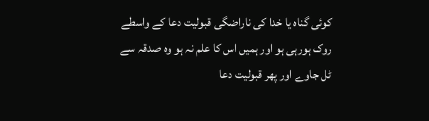کوئی گناہ یا خدا کی ناراضگی قبولیت دعا کے واسطے روک ہورہی ہو اور ہمیں اس کا علم نہ ہو وہ صدقہ سے ٹل جاوے اور پھر قبولیت دعا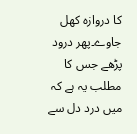کا دروازہ کھل جاوے۔پھر درود پڑھے جس کا مطلب یہ ہے کہ میں درد دل سے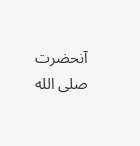آنحضرت صلى الله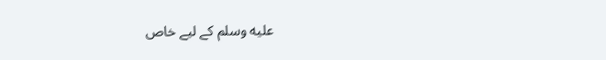عليه وسلم کے لیے خاص